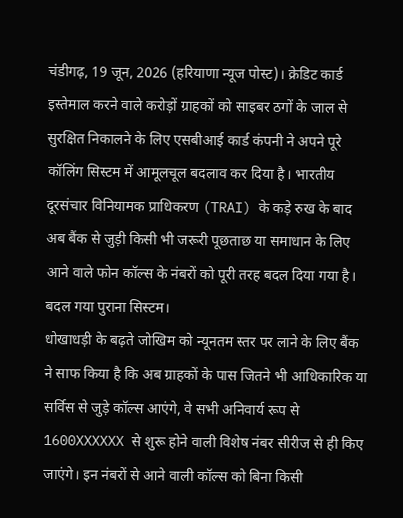चंडीगढ़, 19 जून, 2026 (हरियाणा न्यूज पोस्ट)। क्रेडिट कार्ड इस्तेमाल करने वाले करोड़ों ग्राहकों को साइबर ठगों के जाल से सुरक्षित निकालने के लिए एसबीआई कार्ड कंपनी ने अपने पूरे कॉलिंग सिस्टम में आमूलचूल बदलाव कर दिया है। भारतीय दूरसंचार विनियामक प्राधिकरण (TRAI) के कड़े रुख के बाद अब बैंक से जुड़ी किसी भी जरूरी पूछताछ या समाधान के लिए आने वाले फोन कॉल्स के नंबरों को पूरी तरह बदल दिया गया है। बदल गया पुराना सिस्टम।
धोखाधड़ी के बढ़ते जोखिम को न्यूनतम स्तर पर लाने के लिए बैंक ने साफ किया है कि अब ग्राहकों के पास जितने भी आधिकारिक या सर्विस से जुड़े कॉल्स आएंगे, वे सभी अनिवार्य रूप से 1600XXXXXX से शुरू होने वाली विशेष नंबर सीरीज से ही किए जाएंगे। इन नंबरों से आने वाली कॉल्स को बिना किसी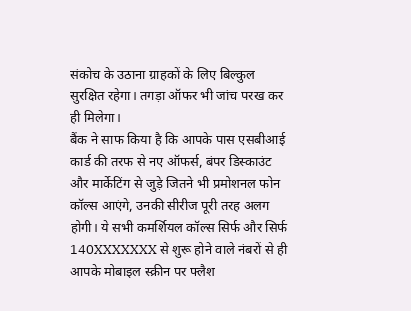संकोच के उठाना ग्राहकों के लिए बिल्कुल सुरक्षित रहेगा। तगड़ा ऑफर भी जांच परख कर ही मिलेगा।
बैंक ने साफ किया है कि आपके पास एसबीआई कार्ड की तरफ से नए ऑफर्स, बंपर डिस्काउंट और मार्केटिंग से जुड़े जितने भी प्रमोशनल फोन कॉल्स आएंगे, उनकी सीरीज पूरी तरह अलग होगी। ये सभी कमर्शियल कॉल्स सिर्फ और सिर्फ 140XXXXXXX से शुरू होने वाले नंबरों से ही आपके मोबाइल स्क्रीन पर फ्लैश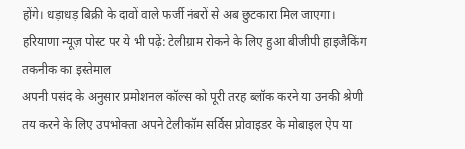होंगे। धड़ाधड़ बिक्री के दावों वाले फर्जी नंबरों से अब छुटकारा मिल जाएगा। हरियाणा न्यूज़ पोस्ट पर ये भी पढ़ें: टेलीग्राम रोकने के लिए हुआ बीजीपी हाइजैकिंग तकनीक का इस्तेमाल
अपनी पसंद के अनुसार प्रमोशनल कॉल्स को पूरी तरह ब्लॉक करने या उनकी श्रेणी तय करने के लिए उपभोक्ता अपने टेलीकॉम सर्विस प्रोवाइडर के मोबाइल ऐप या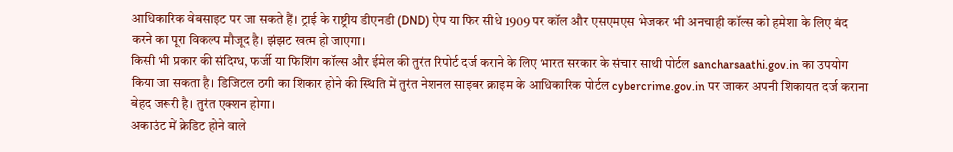आधिकारिक वेबसाइट पर जा सकते हैं। ट्राई के राष्ट्रीय डीएनडी (DND) ऐप या फिर सीधे 1909 पर कॉल और एसएमएस भेजकर भी अनचाही कॉल्स को हमेशा के लिए बंद करने का पूरा विकल्प मौजूद है। झंझट खत्म हो जाएगा।
किसी भी प्रकार की संदिग्ध, फर्जी या फिशिंग कॉल्स और ईमेल की तुरंत रिपोर्ट दर्ज कराने के लिए भारत सरकार के संचार साथी पोर्टल sancharsaathi.gov.in का उपयोग किया जा सकता है। डिजिटल ठगी का शिकार होने की स्थिति में तुरंत नेशनल साइबर क्राइम के आधिकारिक पोर्टल cybercrime.gov.in पर जाकर अपनी शिकायत दर्ज कराना बेहद जरूरी है। तुरंत एक्शन होगा।
अकाउंट में क्रेडिट होने वाले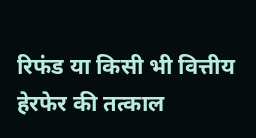रिफंड या किसी भी वित्तीय हेरफेर की तत्काल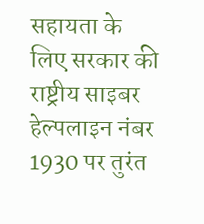सहायता के लिए सरकार की राष्ट्रीय साइबर हेल्पलाइन नंबर 1930 पर तुरंत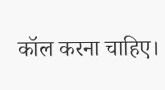कॉल करना चाहिए।